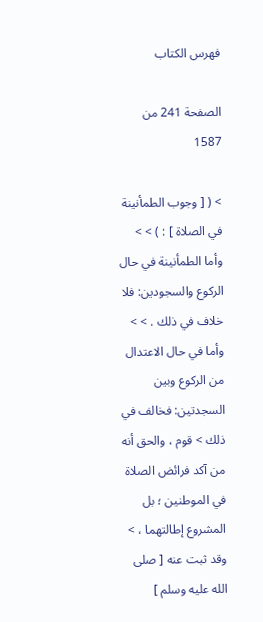فهرس الكتاب

الصفحة 241 من 1587

> ( [ وجوب الطمأنينة في الصلاة ] : ) > > وأما الطمأنينة في حال الركوع والسجودين: فلا خلاف في ذلك . > > وأما في حال الاعتدال من الركوع وبين السجدتين: فخالف في ذلك > قوم ، والحق أنه من آكد فرائض الصلاة في الموطنين ؛ بل المشروع إطالتهما ، > وقد ثبت عنه [ صلى الله عليه وسلم ]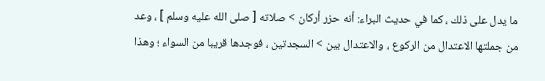ما يدل على ذلك ، كما في حديث البراء: أنه حزر أركان > صلاته [ صلى الله عليه وسلم ] ، وعد من جملتها الاعتدال من الركوع ، والاعتدال بين > السجدتين ، فوجدها قريبا من السواء ؛ وهذا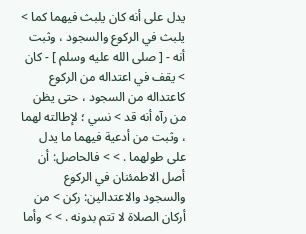يدل على أنه كان يلبث فيهما كما > يلبث في الركوع والسجود ، وثبت أنه - [ صلى الله عليه وسلم ] - كان > يقف في اعتداله من الركوع كاعتداله من السجود ، حتى يظن من رآه أنه قد > نسي ؛ لإطالته لهما ، وثبت من أدعية فيهما ما يدل على طولهما . > > فالحاصل: أن أصل الاطمئنان في الركوع والسجود والاعتدالين: ركن > من أركان الصلاة لا تتم بدونه . > > وأما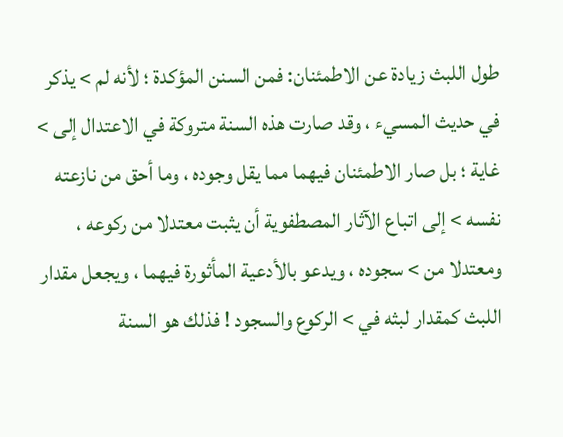طول اللبث زيادة عن الاطمئنان: فمن السنن المؤكدة ؛ لأنه لم > يذكر في حديث المسيء ، وقد صارت هذه السنة متروكة في الاعتدال إلى > غاية ؛ بل صار الاطمئنان فيهما مما يقل وجوده ، وما أحق من نازعته نفسه > إلى اتباع الآثار المصطفوية أن يثبت معتدلا من ركوعه ، ومعتدلا من > سجوده ، ويدعو بالأدعية المأثورة فيهما ، ويجعل مقدار اللبث كمقدار لبثه في > الركوع والسجود ! فذلك هو السنة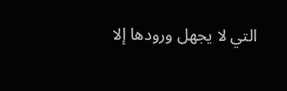التي لا يجهل ورودها إلا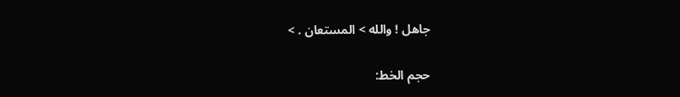جاهل ! والله > المستعان . >

حجم الخط: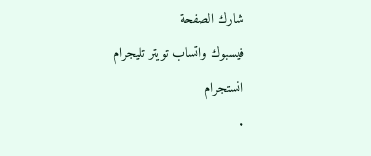شارك الصفحة
فيسبوك واتساب تويتر تليجرام انستجرام
.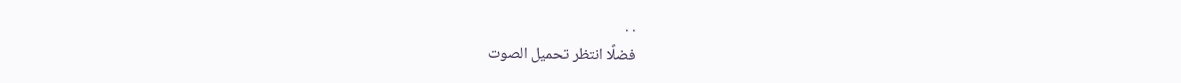. .
فضلًا انتظر تحميل الصوت